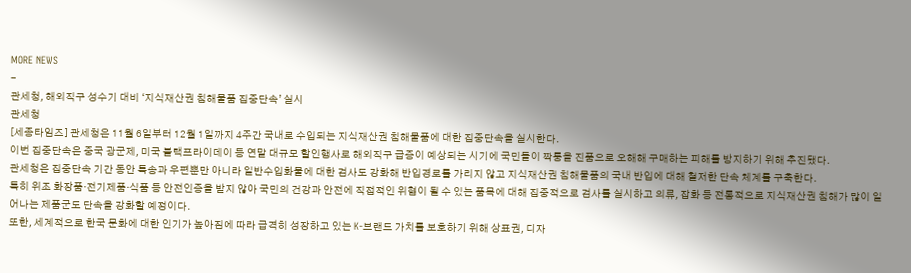MORE NEWS
-
관세청, 해외직구 성수기 대비 ‘지식재산권 침해물품 집중단속’ 실시
관세청
[세종타임즈] 관세청은 11월 6일부터 12월 1일까지 4주간 국내로 수입되는 지식재산권 침해물품에 대한 집중단속을 실시한다.
이번 집중단속은 중국 광군제, 미국 블랙프라이데이 등 연말 대규모 할인행사로 해외직구 급증이 예상되는 시기에 국민들이 짝퉁을 진품으로 오해해 구매하는 피해를 방지하기 위해 추진됐다.
관세청은 집중단속 기간 동안 특송과 우편뿐만 아니라 일반수입화물에 대한 검사도 강화해 반입경로를 가리지 않고 지식재산권 침해물품의 국내 반입에 대해 철저한 단속 체계를 구축한다.
특히 위조 화장품·전기제품·식품 등 안전인증을 받지 않아 국민의 건강과 안전에 직접적인 위협이 될 수 있는 품목에 대해 집중적으로 검사를 실시하고 의류, 잡화 등 전통적으로 지식재산권 침해가 많이 일어나는 제품군도 단속을 강화할 예정이다.
또한, 세계적으로 한국 문화에 대한 인기가 높아짐에 따라 급격히 성장하고 있는 K-브랜드 가치를 보호하기 위해 상표권, 디자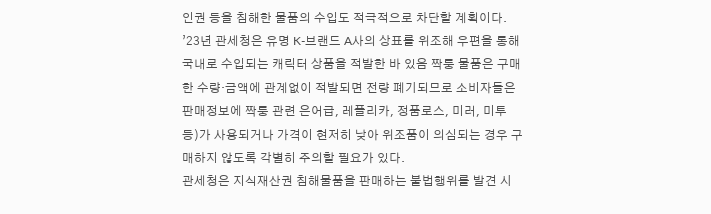인권 등을 침해한 물품의 수입도 적극적으로 차단할 계획이다.
’23년 관세청은 유명 K-브랜드 A사의 상표를 위조해 우편을 통해 국내로 수입되는 캐릭터 상품을 적발한 바 있음 짝퉁 물품은 구매한 수량·금액에 관계없이 적발되면 전량 폐기되므로 소비자들은 판매정보에 짝퉁 관련 은어급, 레플리카, 정품로스, 미러, 미투 등)가 사용되거나 가격이 현저히 낮아 위조품이 의심되는 경우 구매하지 않도록 각별히 주의할 필요가 있다.
관세청은 지식재산권 침해물품을 판매하는 불법행위를 발견 시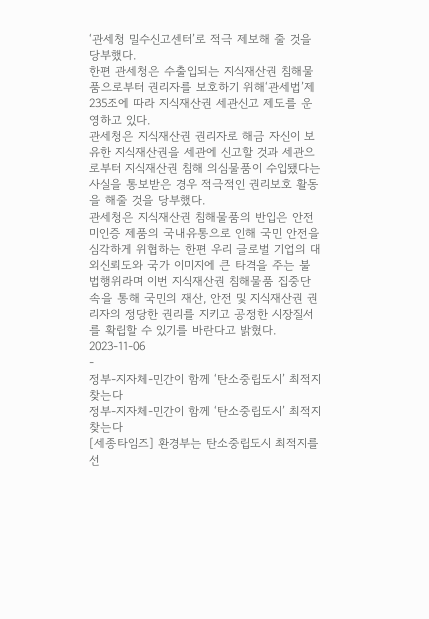‘관세청 밀수신고센터’로 적극 제보해 줄 것을 당부했다.
한편 관세청은 수출입되는 지식재산권 침해물품으로부터 권리자를 보호하기 위해‘관세법’제235조에 따라 지식재산권 세관신고 제도를 운영하고 있다.
관세청은 지식재산권 권리자로 해금 자신이 보유한 지식재산권을 세관에 신고할 것과 세관으로부터 지식재산권 침해 의심물품이 수입됐다는 사실을 통보받은 경우 적극적인 권리보호 활동을 해줄 것을 당부했다.
관세청은 지식재산권 침해물품의 반입은 안전 미인증 제품의 국내유통으로 인해 국민 안전을 심각하게 위협하는 한편 우리 글로벌 기업의 대외신뢰도와 국가 이미지에 큰 타격을 주는 불법행위라며 이번 지식재산권 침해물품 집중단속을 통해 국민의 재산, 안전 및 지식재산권 권리자의 정당한 권리를 지키고 공정한 시장질서를 확립할 수 있기를 바란다고 밝혔다.
2023-11-06
-
정부-지자체-민간이 함께 ‘탄소중립도시’ 최적지 찾는다
정부-지자체-민간이 함께 ‘탄소중립도시’ 최적지 찾는다
[세종타임즈] 환경부는 탄소중립도시 최적지를 선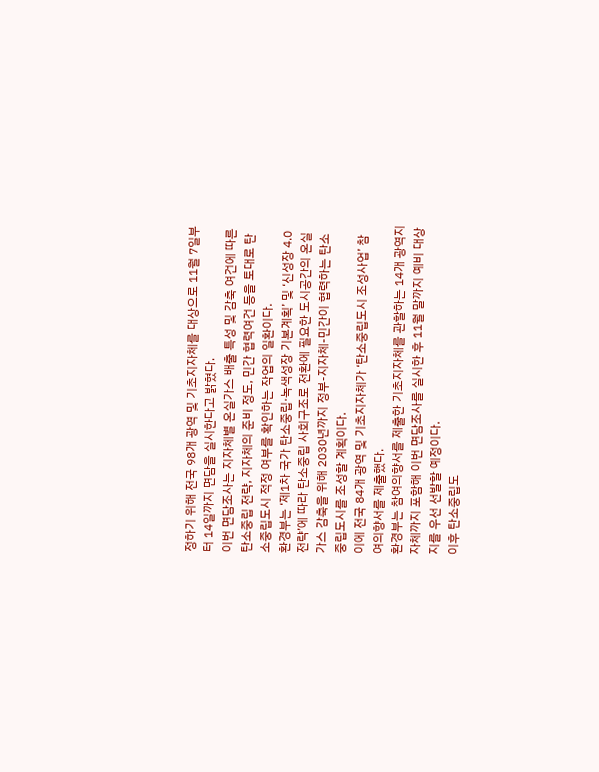정하기 위해 전국 98개 광역 및 기초지자체를 대상으로 11월 7일부터 14일까지 면담을 실시한다고 밝혔다.
이번 면담조사는 지자체별 온실가스 배출 특성 및 감축 여건에 따른 탄소중립 전략, 지자체의 준비 정도, 민간 협력여건 등을 토대로 탄소중립도시 적정 여부를 확인하는 작업의 일환이다.
환경부는 ‘제1차 국가 탄소중립·녹색성장 기본계획’ 및 ‘신성장 4.0 전략’에 따라 탄소중립 사회구조로 전환에 필요한 도시공간의 온실가스 감축을 위해 2030년까지 정부-지자체-민간이 협력하는 탄소중립도시를 조성할 계획이다.
이에 전국 84개 광역 및 기초지자체가 ‘탄소중립도시 조성사업’ 참여의향서를 제출했다.
환경부는 참여의향서를 제출한 기초지자체를 관할하는 14개 광역지자체까지 포함해 이번 면담조사를 실시한 후 11월 말까지 예비 대상지를 우선 선발할 예정이다.
이후 탄소중립도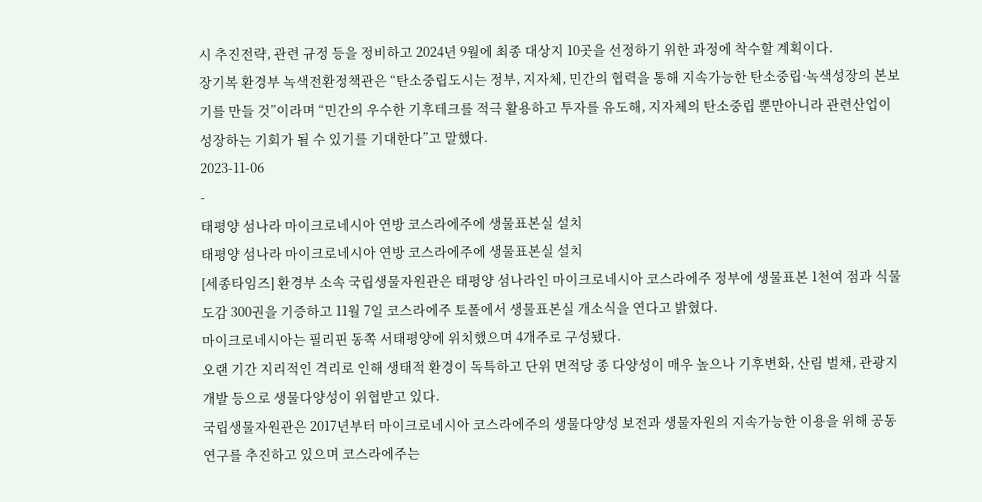시 추진전략, 관련 규정 등을 정비하고 2024년 9월에 최종 대상지 10곳을 선정하기 위한 과정에 착수할 계획이다.
장기복 환경부 녹색전환정책관은 “탄소중립도시는 정부, 지자체, 민간의 협력을 통해 지속가능한 탄소중립·녹색성장의 본보기를 만들 것”이라며 “민간의 우수한 기후테크를 적극 활용하고 투자를 유도해, 지자체의 탄소중립 뿐만아니라 관련산업이 성장하는 기회가 될 수 있기를 기대한다”고 말했다.
2023-11-06
-
태평양 섬나라 마이크로네시아 연방 코스라에주에 생물표본실 설치
태평양 섬나라 마이크로네시아 연방 코스라에주에 생물표본실 설치
[세종타임즈] 환경부 소속 국립생물자원관은 태평양 섬나라인 마이크로네시아 코스라에주 정부에 생물표본 1천여 점과 식물도감 300권을 기증하고 11월 7일 코스라에주 토폴에서 생물표본실 개소식을 연다고 밝혔다.
마이크로네시아는 필리핀 동쪽 서태평양에 위치했으며 4개주로 구성됐다.
오랜 기간 지리적인 격리로 인해 생태적 환경이 독특하고 단위 면적당 종 다양성이 매우 높으나 기후변화, 산림 벌채, 관광지 개발 등으로 생물다양성이 위협받고 있다.
국립생물자원관은 2017년부터 마이크로네시아 코스라에주의 생물다양성 보전과 생물자원의 지속가능한 이용을 위해 공동연구를 추진하고 있으며 코스라에주는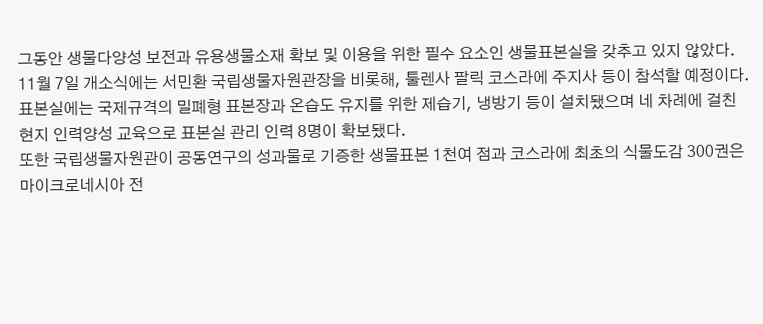그동안 생물다양성 보전과 유용생물소재 확보 및 이용을 위한 필수 요소인 생물표본실을 갖추고 있지 않았다.
11월 7일 개소식에는 서민환 국립생물자원관장을 비롯해, 툴렌사 팔릭 코스라에 주지사 등이 참석할 예정이다.
표본실에는 국제규격의 밀폐형 표본장과 온습도 유지를 위한 제습기, 냉방기 등이 설치됐으며 네 차례에 걸친 현지 인력양성 교육으로 표본실 관리 인력 8명이 확보됐다.
또한 국립생물자원관이 공동연구의 성과물로 기증한 생물표본 1천여 점과 코스라에 최초의 식물도감 300권은 마이크로네시아 전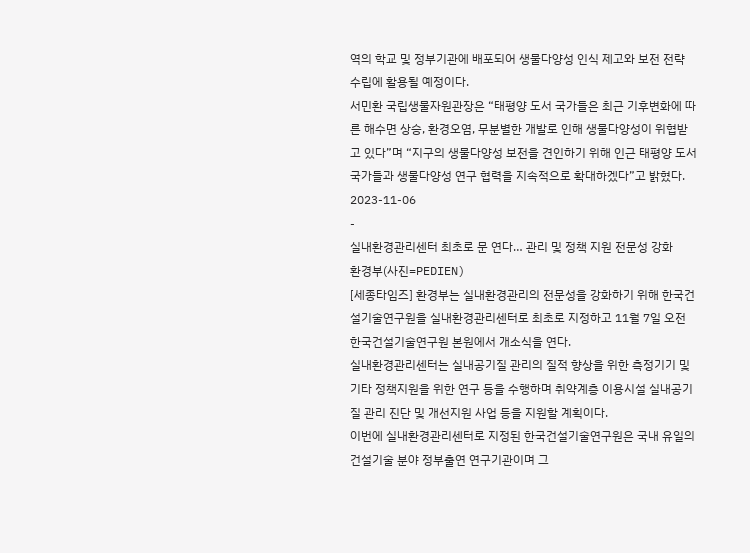역의 학교 및 정부기관에 배포되어 생물다양성 인식 제고와 보전 전략 수립에 활용될 예정이다.
서민환 국립생물자원관장은 “태평양 도서 국가들은 최근 기후변화에 따른 해수면 상승, 환경오염, 무분별한 개발로 인해 생물다양성이 위협받고 있다”며 “지구의 생물다양성 보전을 견인하기 위해 인근 태평양 도서국가들과 생물다양성 연구 협력을 지속적으로 확대하겠다”고 밝혔다.
2023-11-06
-
실내환경관리센터 최초로 문 연다… 관리 및 정책 지원 전문성 강화
환경부(사진=PEDIEN)
[세종타임즈] 환경부는 실내환경관리의 전문성을 강화하기 위해 한국건설기술연구원을 실내환경관리센터로 최초로 지정하고 11월 7일 오전 한국건설기술연구원 본원에서 개소식을 연다.
실내환경관리센터는 실내공기질 관리의 질적 향상을 위한 측정기기 및 기타 정책지원을 위한 연구 등을 수행하며 취약계층 이용시설 실내공기질 관리 진단 및 개선지원 사업 등을 지원할 계획이다.
이번에 실내환경관리센터로 지정된 한국건설기술연구원은 국내 유일의 건설기술 분야 정부출연 연구기관이며 그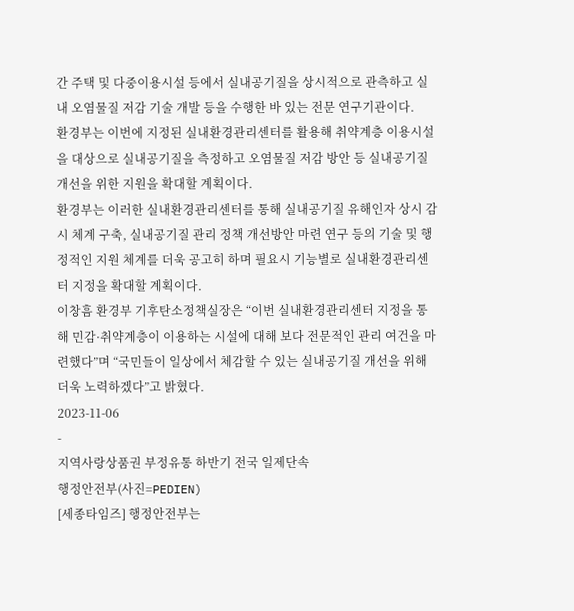간 주택 및 다중이용시설 등에서 실내공기질을 상시적으로 관측하고 실내 오염물질 저감 기술 개발 등을 수행한 바 있는 전문 연구기관이다.
환경부는 이번에 지정된 실내환경관리센터를 활용해 취약계층 이용시설을 대상으로 실내공기질을 측정하고 오염물질 저감 방안 등 실내공기질 개선을 위한 지원을 확대할 계획이다.
환경부는 이러한 실내환경관리센터를 통해 실내공기질 유해인자 상시 감시 체계 구축, 실내공기질 관리 정책 개선방안 마련 연구 등의 기술 및 행정적인 지원 체계를 더욱 공고히 하며 필요시 기능별로 실내환경관리센터 지정을 확대할 계획이다.
이창흠 환경부 기후탄소정책실장은 “이번 실내환경관리센터 지정을 통해 민감·취약계층이 이용하는 시설에 대해 보다 전문적인 관리 여건을 마련했다”며 “국민들이 일상에서 체감할 수 있는 실내공기질 개선을 위해 더욱 노력하겠다”고 밝혔다.
2023-11-06
-
지역사랑상품권 부정유통 하반기 전국 일제단속
행정안전부(사진=PEDIEN)
[세종타임즈] 행정안전부는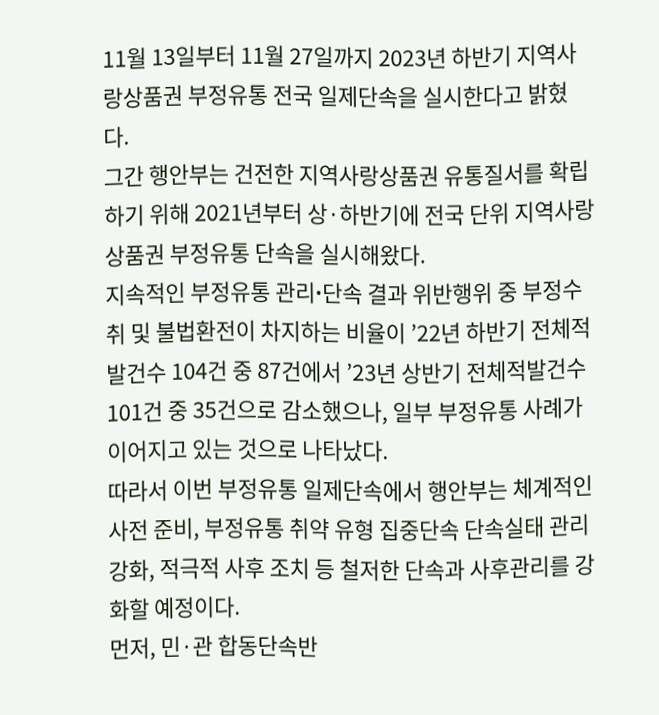11월 13일부터 11월 27일까지 2023년 하반기 지역사랑상품권 부정유통 전국 일제단속을 실시한다고 밝혔다.
그간 행안부는 건전한 지역사랑상품권 유통질서를 확립하기 위해 2021년부터 상·하반기에 전국 단위 지역사랑상품권 부정유통 단속을 실시해왔다.
지속적인 부정유통 관리ꞏ단속 결과 위반행위 중 부정수취 및 불법환전이 차지하는 비율이 ’22년 하반기 전체적발건수 104건 중 87건에서 ’23년 상반기 전체적발건수 101건 중 35건으로 감소했으나, 일부 부정유통 사례가 이어지고 있는 것으로 나타났다.
따라서 이번 부정유통 일제단속에서 행안부는 체계적인 사전 준비, 부정유통 취약 유형 집중단속 단속실태 관리 강화, 적극적 사후 조치 등 철저한 단속과 사후관리를 강화할 예정이다.
먼저, 민·관 합동단속반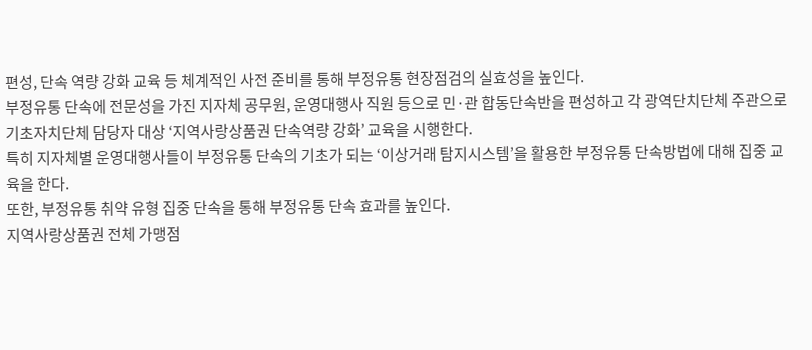편성, 단속 역량 강화 교육 등 체계적인 사전 준비를 통해 부정유통 현장점검의 실효성을 높인다.
부정유통 단속에 전문성을 가진 지자체 공무원, 운영대행사 직원 등으로 민·관 합동단속반을 편성하고 각 광역단치단체 주관으로 기초자치단체 담당자 대상 ‘지역사랑상품권 단속역량 강화’ 교육을 시행한다.
특히 지자체별 운영대행사들이 부정유통 단속의 기초가 되는 ‘이상거래 탐지시스템’을 활용한 부정유통 단속방법에 대해 집중 교육을 한다.
또한, 부정유통 취약 유형 집중 단속을 통해 부정유통 단속 효과를 높인다.
지역사랑상품권 전체 가맹점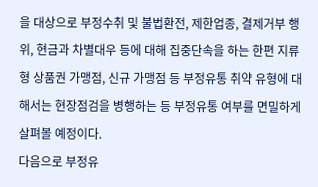을 대상으로 부정수취 및 불법환전, 제한업종, 결제거부 행위, 현금과 차별대우 등에 대해 집중단속을 하는 한편 지류형 상품권 가맹점, 신규 가맹점 등 부정유통 취약 유형에 대해서는 현장점검을 병행하는 등 부정유통 여부를 면밀하게 살펴볼 예정이다.
다음으로 부정유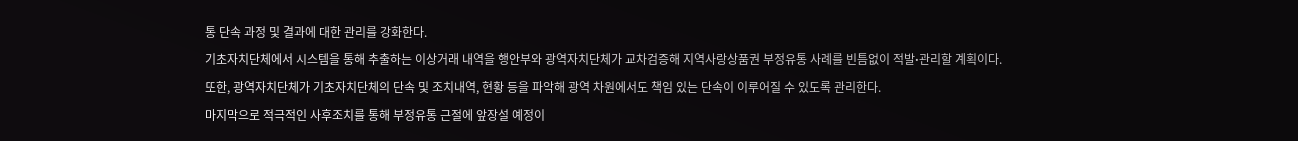통 단속 과정 및 결과에 대한 관리를 강화한다.
기초자치단체에서 시스템을 통해 추출하는 이상거래 내역을 행안부와 광역자치단체가 교차검증해 지역사랑상품권 부정유통 사례를 빈틈없이 적발ꞏ관리할 계획이다.
또한, 광역자치단체가 기초자치단체의 단속 및 조치내역, 현황 등을 파악해 광역 차원에서도 책임 있는 단속이 이루어질 수 있도록 관리한다.
마지막으로 적극적인 사후조치를 통해 부정유통 근절에 앞장설 예정이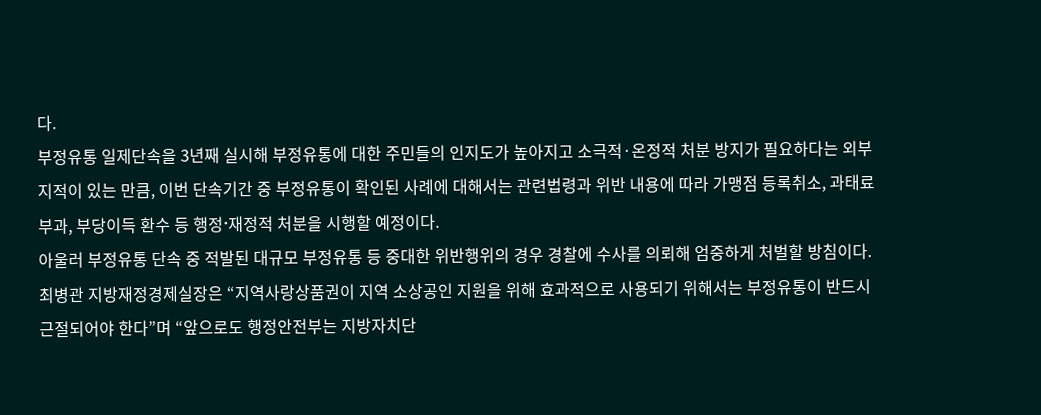다.
부정유통 일제단속을 3년째 실시해 부정유통에 대한 주민들의 인지도가 높아지고 소극적·온정적 처분 방지가 필요하다는 외부 지적이 있는 만큼, 이번 단속기간 중 부정유통이 확인된 사례에 대해서는 관련법령과 위반 내용에 따라 가맹점 등록취소, 과태료 부과, 부당이득 환수 등 행정ꞏ재정적 처분을 시행할 예정이다.
아울러 부정유통 단속 중 적발된 대규모 부정유통 등 중대한 위반행위의 경우 경찰에 수사를 의뢰해 엄중하게 처벌할 방침이다.
최병관 지방재정경제실장은 “지역사랑상품권이 지역 소상공인 지원을 위해 효과적으로 사용되기 위해서는 부정유통이 반드시 근절되어야 한다”며 “앞으로도 행정안전부는 지방자치단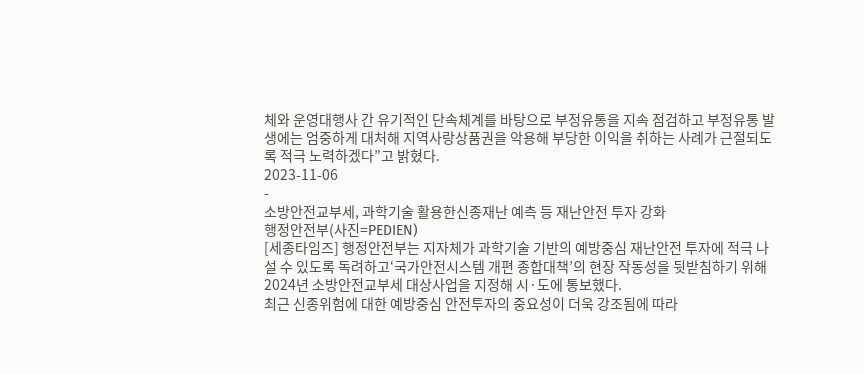체와 운영대행사 간 유기적인 단속체계를 바탕으로 부정유통을 지속 점검하고 부정유통 발생에는 엄중하게 대처해 지역사랑상품권을 악용해 부당한 이익을 취하는 사례가 근절되도록 적극 노력하겠다”고 밝혔다.
2023-11-06
-
소방안전교부세, 과학기술 활용한신종재난 예측 등 재난안전 투자 강화
행정안전부(사진=PEDIEN)
[세종타임즈] 행정안전부는 지자체가 과학기술 기반의 예방중심 재난안전 투자에 적극 나설 수 있도록 독려하고‘국가안전시스템 개편 종합대책’의 현장 작동성을 뒷받침하기 위해 2024년 소방안전교부세 대상사업을 지정해 시·도에 통보했다.
최근 신종위험에 대한 예방중심 안전투자의 중요성이 더욱 강조됨에 따라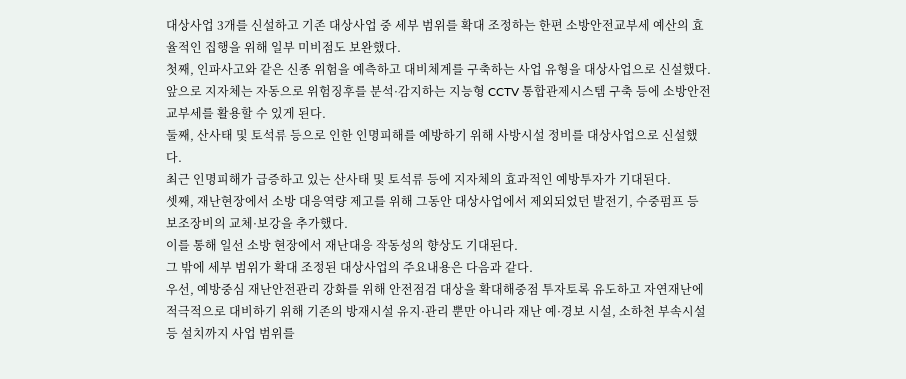대상사업 3개를 신설하고 기존 대상사업 중 세부 범위를 확대 조정하는 한편 소방안전교부세 예산의 효율적인 집행을 위해 일부 미비점도 보완했다.
첫째, 인파사고와 같은 신종 위험을 예측하고 대비체계를 구축하는 사업 유형을 대상사업으로 신설했다.
앞으로 지자체는 자동으로 위험징후를 분석·감지하는 지능형 CCTV 통합관제시스템 구축 등에 소방안전교부세를 활용할 수 있게 된다.
둘째, 산사태 및 토석류 등으로 인한 인명피해를 예방하기 위해 사방시설 정비를 대상사업으로 신설했다.
최근 인명피해가 급증하고 있는 산사태 및 토석류 등에 지자체의 효과적인 예방투자가 기대된다.
셋째, 재난현장에서 소방 대응역량 제고를 위해 그동안 대상사업에서 제외되었던 발전기, 수중펌프 등 보조장비의 교체·보강을 추가했다.
이를 통해 일선 소방 현장에서 재난대응 작동성의 향상도 기대된다.
그 밖에 세부 범위가 확대 조정된 대상사업의 주요내용은 다음과 같다.
우선, 예방중심 재난안전관리 강화를 위해 안전점검 대상을 확대해중점 투자토록 유도하고 자연재난에 적극적으로 대비하기 위해 기존의 방재시설 유지·관리 뿐만 아니라 재난 예·경보 시설, 소하천 부속시설 등 설치까지 사업 범위를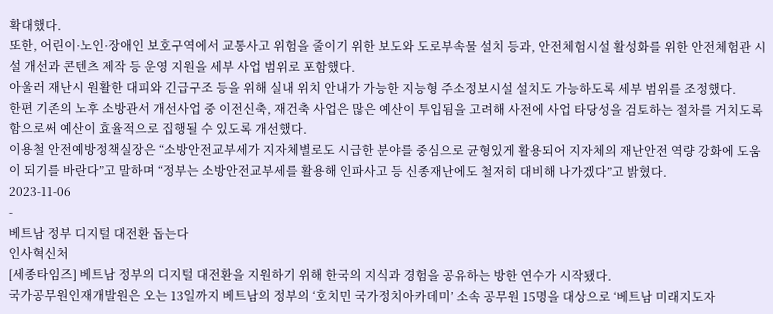확대했다.
또한, 어린이·노인·장애인 보호구역에서 교통사고 위험을 줄이기 위한 보도와 도로부속물 설치 등과, 안전체험시설 활성화를 위한 안전체험관 시설 개선과 콘텐츠 제작 등 운영 지원을 세부 사업 범위로 포함했다.
아울러 재난시 원활한 대피와 긴급구조 등을 위해 실내 위치 안내가 가능한 지능형 주소정보시설 설치도 가능하도록 세부 범위를 조정했다.
한편 기존의 노후 소방관서 개선사업 중 이전신축, 재건축 사업은 많은 예산이 투입됨을 고려해 사전에 사업 타당성을 검토하는 절차를 거치도록 함으로써 예산이 효율적으로 집행될 수 있도록 개선했다.
이용철 안전예방정책실장은 “소방안전교부세가 지자체별로도 시급한 분야를 중심으로 균형있게 활용되어 지자체의 재난안전 역량 강화에 도움이 되기를 바란다”고 말하며 “정부는 소방안전교부세를 활용해 인파사고 등 신종재난에도 철저히 대비해 나가겠다”고 밝혔다.
2023-11-06
-
베트남 정부 디지털 대전환 돕는다
인사혁신처
[세종타임즈] 베트남 정부의 디지털 대전환을 지원하기 위해 한국의 지식과 경험을 공유하는 방한 연수가 시작됐다.
국가공무원인재개발원은 오는 13일까지 베트남의 정부의 ‘호치민 국가정치아카데미’ 소속 공무원 15명을 대상으로 ‘베트남 미래지도자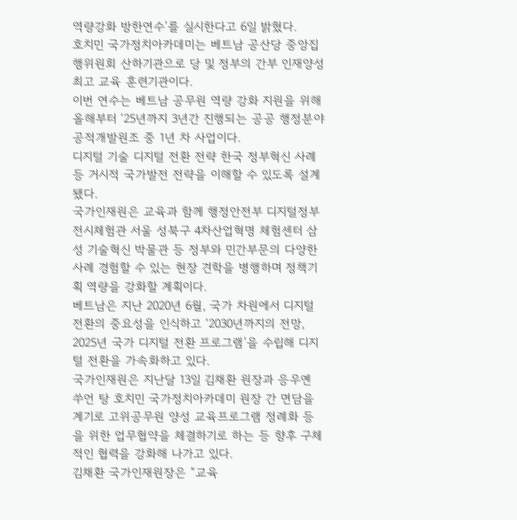역량강화 방한연수’를 실시한다고 6일 밝혔다.
호치민 국가정치아카데미는 베트남 공산당 중앙집행위원회 산하기관으로 당 및 정부의 간부 인재양성 최고 교육 훈련기관이다.
이번 연수는 베트남 공무원 역량 강화 지원을 위해 올해부터 ‘25년까지 3년간 진행되는 공공 행정분야 공적개발원조 중 1년 차 사업이다.
디지털 기술 디지털 전환 전략 한국 정부혁신 사례 등 거시적 국가발전 전략을 이해할 수 있도록 설계됐다.
국가인재원은 교육과 함께 행정안전부 디지털정부 전시체험관 서울 성북구 4차산업혁명 체험센터 삼성 기술혁신 박물관 등 정부와 민간부문의 다양한 사례 경험할 수 있는 현장 견학을 병행하며 정책기획 역량을 강화할 계획이다.
베트남은 지난 2020년 6월, 국가 차원에서 디지털 전환의 중요성을 인식하고 ‘2030년까지의 전망, 2025년 국가 디지털 전환 프로그램’을 수립해 디지털 전환을 가속화하고 있다.
국가인재원은 지난달 13일 김채환 원장과 응우옌 쑤언 탕 호치민 국가정치아카데미 원장 간 면담을 계기로 고위공무원 양성 교육프로그램 정례화 등을 위한 업무협약을 체결하기로 하는 등 향후 구체적인 협력을 강화해 나가고 있다.
김채환 국가인재원장은 “교육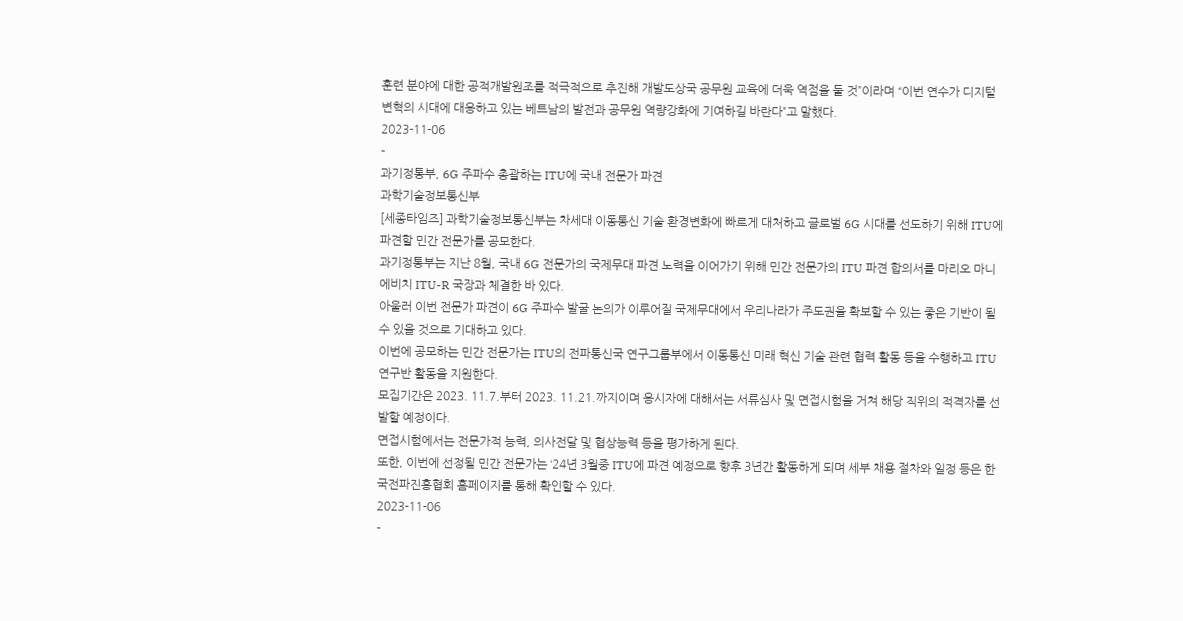훈련 분야에 대한 공적개발원조를 적극적으로 추진해 개발도상국 공무원 교육에 더욱 역점을 둘 것”이라며 “이번 연수가 디지털 변혁의 시대에 대응하고 있는 베트남의 발전과 공무원 역량강화에 기여하길 바란다”고 말했다.
2023-11-06
-
과기정통부, 6G 주파수 총괄하는 ITU에 국내 전문가 파견
과학기술정보통신부
[세종타임즈] 과학기술정보통신부는 차세대 이동통신 기술 환경변화에 빠르게 대처하고 글로벌 6G 시대를 선도하기 위해 ITU에 파견할 민간 전문가를 공모한다.
과기정통부는 지난 8월, 국내 6G 전문가의 국제무대 파견 노력을 이어가기 위해 민간 전문가의 ITU 파견 합의서를 마리오 마니에비치 ITU-R 국장과 체결한 바 있다.
아울러 이번 전문가 파견이 6G 주파수 발굴 논의가 이루어질 국제무대에서 우리나라가 주도권을 확보할 수 있는 좋은 기반이 될 수 있을 것으로 기대하고 있다.
이번에 공모하는 민간 전문가는 ITU의 전파통신국 연구그룹부에서 이동통신 미래 혁신 기술 관련 협력 활동 등을 수행하고 ITU 연구반 활동을 지원한다.
모집기간은 2023. 11.7.부터 2023. 11.21.까지이며 응시자에 대해서는 서류심사 및 면접시험을 거쳐 해당 직위의 적격자를 선발할 예정이다.
면접시험에서는 전문가적 능력, 의사전달 및 협상능력 등을 평가하게 된다.
또한, 이번에 선정될 민간 전문가는 ‘24년 3월중 ITU에 파견 예정으로 향후 3년간 활동하게 되며 세부 채용 절차와 일정 등은 한국전파진흥협회 홈페이지를 통해 확인할 수 있다.
2023-11-06
-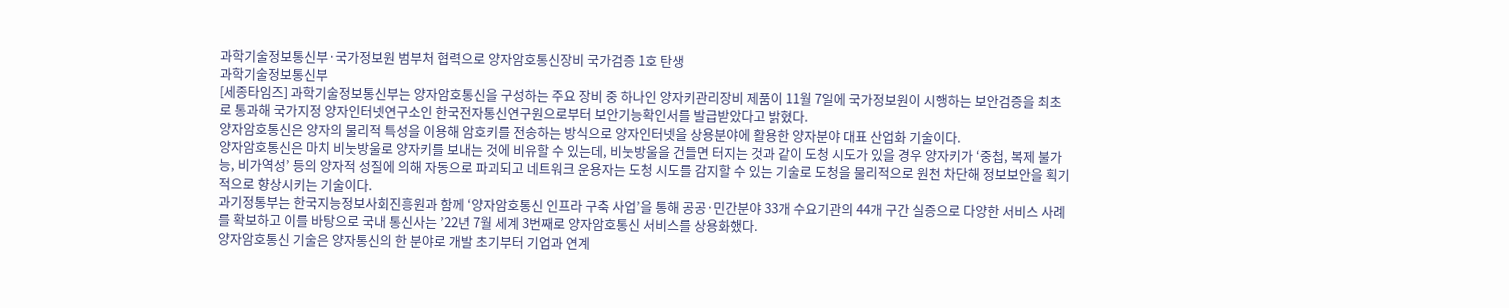과학기술정보통신부·국가정보원 범부처 협력으로 양자암호통신장비 국가검증 1호 탄생
과학기술정보통신부
[세종타임즈] 과학기술정보통신부는 양자암호통신을 구성하는 주요 장비 중 하나인 양자키관리장비 제품이 11월 7일에 국가정보원이 시행하는 보안검증을 최초로 통과해 국가지정 양자인터넷연구소인 한국전자통신연구원으로부터 보안기능확인서를 발급받았다고 밝혔다.
양자암호통신은 양자의 물리적 특성을 이용해 암호키를 전송하는 방식으로 양자인터넷을 상용분야에 활용한 양자분야 대표 산업화 기술이다.
양자암호통신은 마치 비눗방울로 양자키를 보내는 것에 비유할 수 있는데, 비눗방울을 건들면 터지는 것과 같이 도청 시도가 있을 경우 양자키가 ‘중첩, 복제 불가능, 비가역성’ 등의 양자적 성질에 의해 자동으로 파괴되고 네트워크 운용자는 도청 시도를 감지할 수 있는 기술로 도청을 물리적으로 원천 차단해 정보보안을 획기적으로 향상시키는 기술이다.
과기정통부는 한국지능정보사회진흥원과 함께 ‘양자암호통신 인프라 구축 사업’을 통해 공공·민간분야 33개 수요기관의 44개 구간 실증으로 다양한 서비스 사례를 확보하고 이를 바탕으로 국내 통신사는 ’22년 7월 세계 3번째로 양자암호통신 서비스를 상용화했다.
양자암호통신 기술은 양자통신의 한 분야로 개발 초기부터 기업과 연계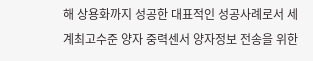해 상용화까지 성공한 대표적인 성공사례로서 세계최고수준 양자 중력센서 양자정보 전송을 위한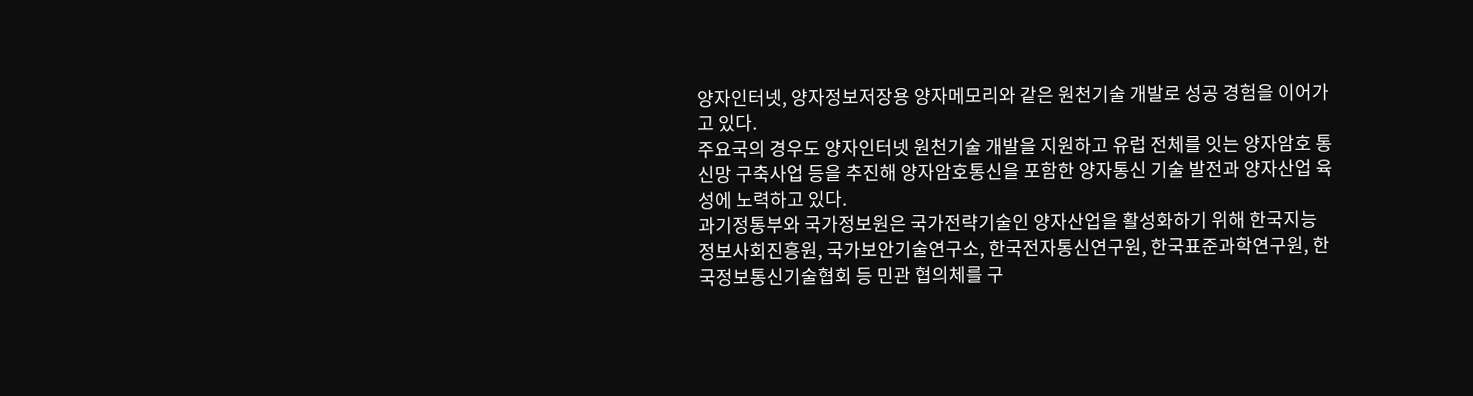양자인터넷, 양자정보저장용 양자메모리와 같은 원천기술 개발로 성공 경험을 이어가고 있다.
주요국의 경우도 양자인터넷 원천기술 개발을 지원하고 유럽 전체를 잇는 양자암호 통신망 구축사업 등을 추진해 양자암호통신을 포함한 양자통신 기술 발전과 양자산업 육성에 노력하고 있다.
과기정통부와 국가정보원은 국가전략기술인 양자산업을 활성화하기 위해 한국지능정보사회진흥원, 국가보안기술연구소, 한국전자통신연구원, 한국표준과학연구원, 한국정보통신기술협회 등 민관 협의체를 구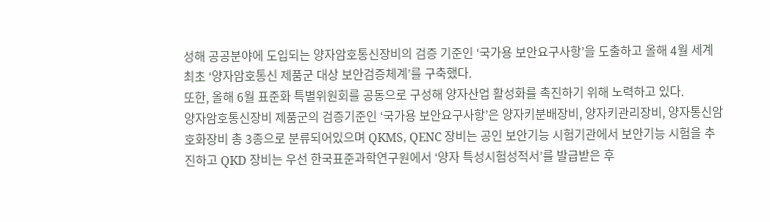성해 공공분야에 도입되는 양자암호통신장비의 검증 기준인 ‘국가용 보안요구사항’을 도출하고 올해 4월 세계 최초 ‘양자암호통신 제품군 대상 보안검증체계’를 구축했다.
또한, 올해 6월 표준화 특별위원회를 공동으로 구성해 양자산업 활성화를 촉진하기 위해 노력하고 있다.
양자암호통신장비 제품군의 검증기준인 ‘국가용 보안요구사항’은 양자키분배장비, 양자키관리장비, 양자통신암호화장비 총 3종으로 분류되어있으며 QKMS, QENC 장비는 공인 보안기능 시험기관에서 보안기능 시험을 추진하고 QKD 장비는 우선 한국표준과학연구원에서 ‘양자 특성시험성적서’를 발급받은 후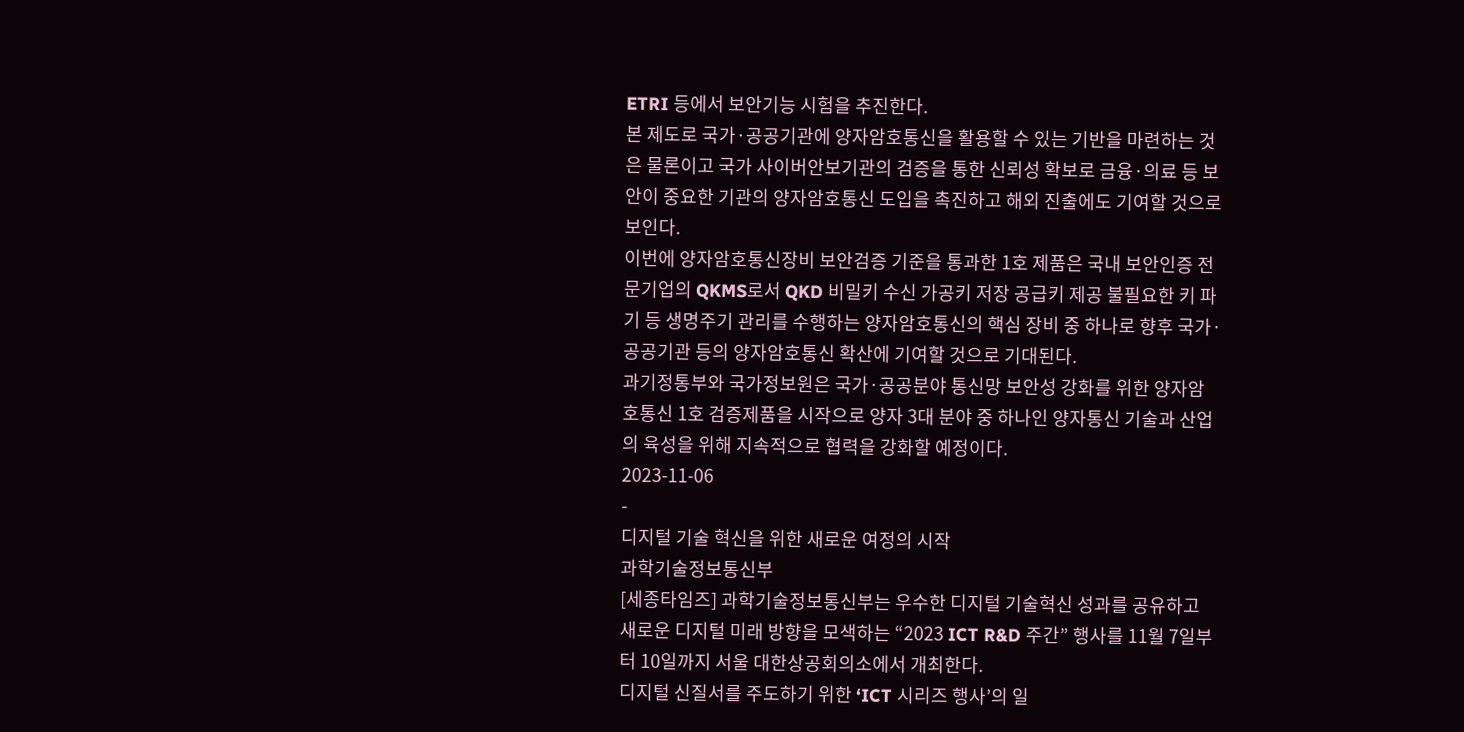ETRI 등에서 보안기능 시험을 추진한다.
본 제도로 국가·공공기관에 양자암호통신을 활용할 수 있는 기반을 마련하는 것은 물론이고 국가 사이버안보기관의 검증을 통한 신뢰성 확보로 금융·의료 등 보안이 중요한 기관의 양자암호통신 도입을 촉진하고 해외 진출에도 기여할 것으로 보인다.
이번에 양자암호통신장비 보안검증 기준을 통과한 1호 제품은 국내 보안인증 전문기업의 QKMS로서 QKD 비밀키 수신 가공키 저장 공급키 제공 불필요한 키 파기 등 생명주기 관리를 수행하는 양자암호통신의 핵심 장비 중 하나로 향후 국가·공공기관 등의 양자암호통신 확산에 기여할 것으로 기대된다.
과기정통부와 국가정보원은 국가·공공분야 통신망 보안성 강화를 위한 양자암호통신 1호 검증제품을 시작으로 양자 3대 분야 중 하나인 양자통신 기술과 산업의 육성을 위해 지속적으로 협력을 강화할 예정이다.
2023-11-06
-
디지털 기술 혁신을 위한 새로운 여정의 시작
과학기술정보통신부
[세종타임즈] 과학기술정보통신부는 우수한 디지털 기술혁신 성과를 공유하고 새로운 디지털 미래 방향을 모색하는 “2023 ICT R&D 주간” 행사를 11월 7일부터 10일까지 서울 대한상공회의소에서 개최한다.
디지털 신질서를 주도하기 위한 ‘ICT 시리즈 행사’의 일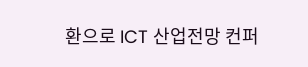환으로 ICT 산업전망 컨퍼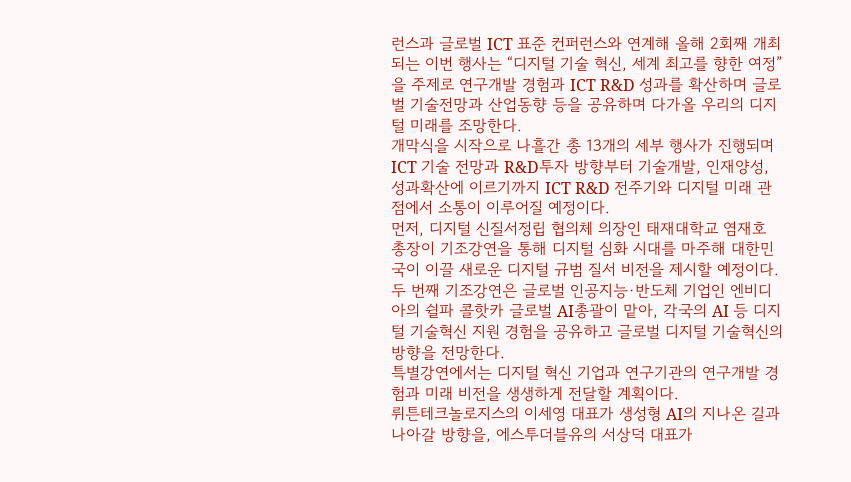런스과 글로벌 ICT 표준 컨퍼런스와 연계해 올해 2회째 개최되는 이번 행사는 “디지털 기술 혁신, 세계 최고를 향한 여정”을 주제로 연구개발 경험과 ICT R&D 성과를 확산하며 글로벌 기술전망과 산업동향 등을 공유하며 다가올 우리의 디지털 미래를 조망한다.
개막식을 시작으로 나흘간 총 13개의 세부 행사가 진행되며 ICT 기술 전망과 R&D투자 방향부터 기술개발, 인재양성, 성과확산에 이르기까지 ICT R&D 전주기와 디지털 미래 관점에서 소통이 이루어질 예정이다.
먼저, 디지털 신질서정립 협의체 의장인 태재대학교 염재호 총장이 기조강연을 통해 디지털 심화 시대를 마주해 대한민국이 이끌 새로운 디지털 규범 질서 비전을 제시할 예정이다.
두 번째 기조강연은 글로벌 인공지능·반도체 기업인 엔비디아의 쉴파 콜핫카 글로벌 AI총괄이 맡아, 각국의 AI 등 디지털 기술혁신 지원 경험을 공유하고 글로벌 디지털 기술혁신의 방향을 전망한다.
특별강연에서는 디지털 혁신 기업과 연구기관의 연구개발 경험과 미래 비전을 생생하게 전달할 계획이다.
뤼튼테크놀로지스의 이세영 대표가 생성형 AI의 지나온 길과 나아갈 방향을, 에스투더블유의 서상덕 대표가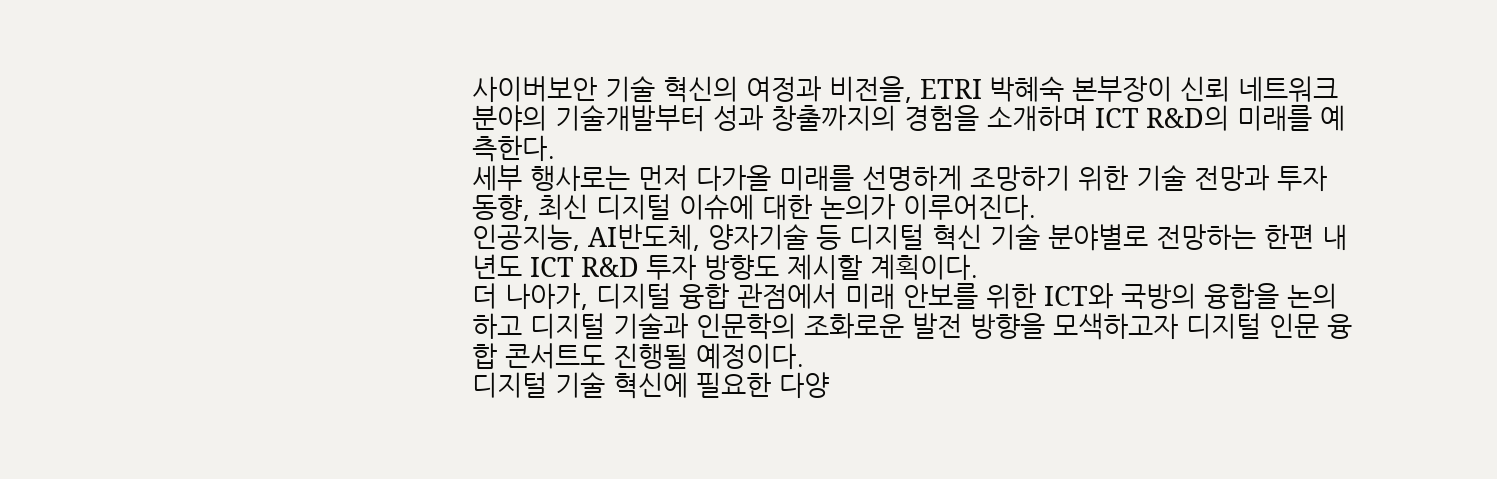사이버보안 기술 혁신의 여정과 비전을, ETRI 박혜숙 본부장이 신뢰 네트워크 분야의 기술개발부터 성과 창출까지의 경험을 소개하며 ICT R&D의 미래를 예측한다.
세부 행사로는 먼저 다가올 미래를 선명하게 조망하기 위한 기술 전망과 투자 동향, 최신 디지털 이슈에 대한 논의가 이루어진다.
인공지능, AI반도체, 양자기술 등 디지털 혁신 기술 분야별로 전망하는 한편 내년도 ICT R&D 투자 방향도 제시할 계획이다.
더 나아가, 디지털 융합 관점에서 미래 안보를 위한 ICT와 국방의 융합을 논의하고 디지털 기술과 인문학의 조화로운 발전 방향을 모색하고자 디지털 인문 융합 콘서트도 진행될 예정이다.
디지털 기술 혁신에 필요한 다양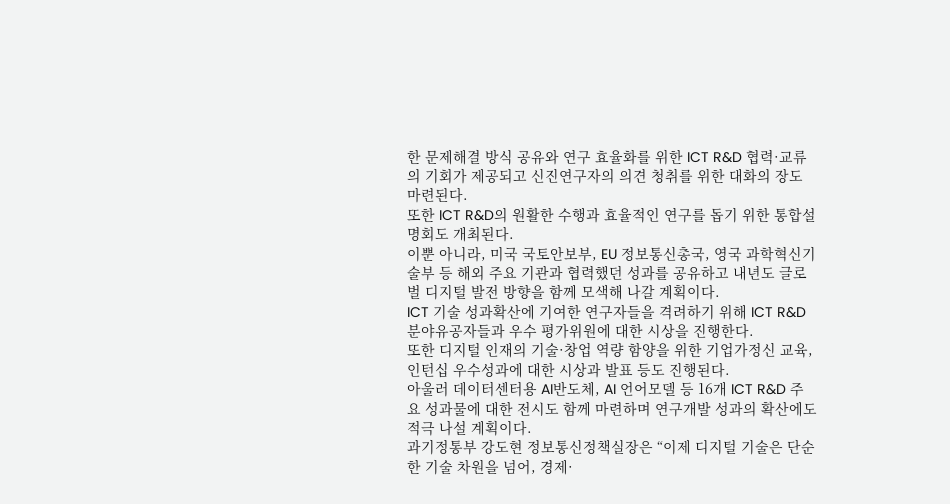한 문제해결 방식 공유와 연구 효율화를 위한 ICT R&D 협력·교류의 기회가 제공되고 신진연구자의 의견 청취를 위한 대화의 장도 마련된다.
또한 ICT R&D의 원활한 수행과 효율적인 연구를 돕기 위한 통합설명회도 개최된다.
이뿐 아니라, 미국 국토안보부, EU 정보통신총국, 영국 과학혁신기술부 등 해외 주요 기관과 협력했던 성과를 공유하고 내년도 글로벌 디지털 발전 방향을 함께 모색해 나갈 계획이다.
ICT 기술 성과확산에 기여한 연구자들을 격려하기 위해 ICT R&D 분야유공자들과 우수 평가위원에 대한 시상을 진행한다.
또한 디지털 인재의 기술·창업 역량 함양을 위한 기업가정신 교육, 인턴십 우수성과에 대한 시상과 발표 등도 진행된다.
아울러 데이터센터용 AI반도체, AI 언어모델 등 16개 ICT R&D 주요 성과물에 대한 전시도 함께 마련하며 연구개발 성과의 확산에도 적극 나설 계획이다.
과기정통부 강도현 정보통신정책실장은 “이제 디지털 기술은 단순한 기술 차원을 넘어, 경제·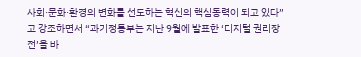사회·문화·환경의 변화를 선도하는 혁신의 핵심동력이 되고 있다”고 강조하면서 “과기정통부는 지난 9월에 발표한 ‘디지털 권리장전’을 바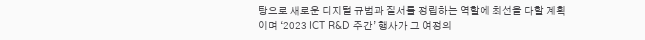탕으로 새로운 디지털 규범과 질서를 정립하는 역할에 최선을 다할 계획이며 ‘2023 ICT R&D 주간’ 행사가 그 여정의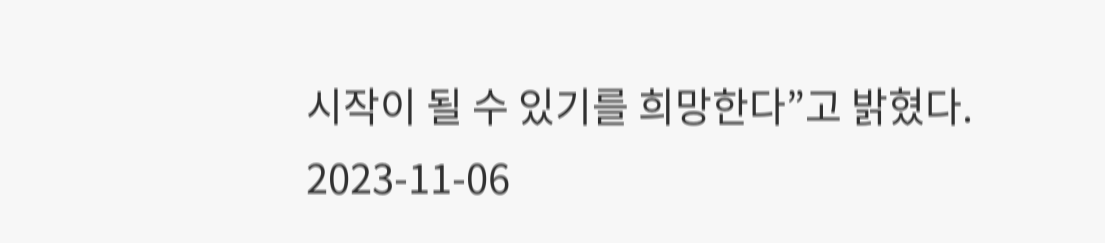시작이 될 수 있기를 희망한다”고 밝혔다.
2023-11-06